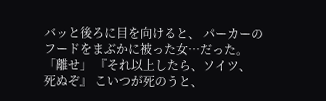バッと後ろに目を向けると、 パーカーのフードをまぶかに被った女…だった。 「離せ」 『それ以上したら、ソイツ、 死ぬぞ』 こいつが死のうと、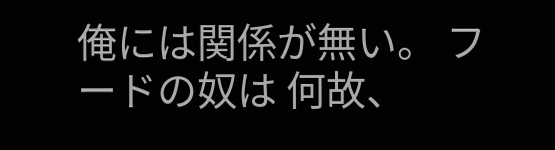俺には関係が無い。 フードの奴は 何故、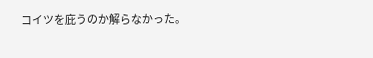コイツを庇うのか解らなかった。